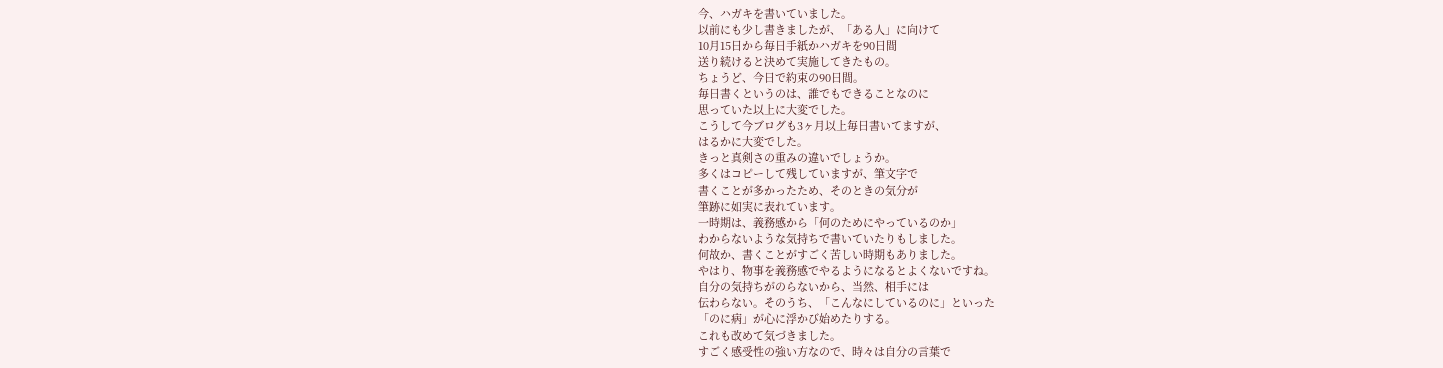今、ハガキを書いていました。
以前にも少し書きましたが、「ある人」に向けて
10月15日から毎日手紙かハガキを90日間
送り続けると決めて実施してきたもの。
ちょうど、今日で約束の90日間。
毎日書くというのは、誰でもできることなのに
思っていた以上に大変でした。
こうして今ブログも3ヶ月以上毎日書いてますが、
はるかに大変でした。
きっと真剣さの重みの違いでしょうか。
多くはコピーして残していますが、筆文字で
書くことが多かったため、そのときの気分が
筆跡に如実に表れています。
一時期は、義務感から「何のためにやっているのか」
わからないような気持ちで書いていたりもしました。
何故か、書くことがすごく苦しい時期もありました。
やはり、物事を義務感でやるようになるとよくないですね。
自分の気持ちがのらないから、当然、相手には
伝わらない。そのうち、「こんなにしているのに」といった
「のに病」が心に浮かび始めたりする。
これも改めて気づきました。
すごく感受性の強い方なので、時々は自分の言葉で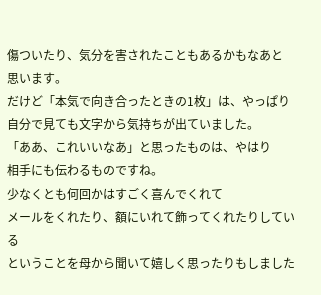傷ついたり、気分を害されたこともあるかもなあと
思います。
だけど「本気で向き合ったときの1枚」は、やっぱり
自分で見ても文字から気持ちが出ていました。
「ああ、これいいなあ」と思ったものは、やはり
相手にも伝わるものですね。
少なくとも何回かはすごく喜んでくれて
メールをくれたり、額にいれて飾ってくれたりしている
ということを母から聞いて嬉しく思ったりもしました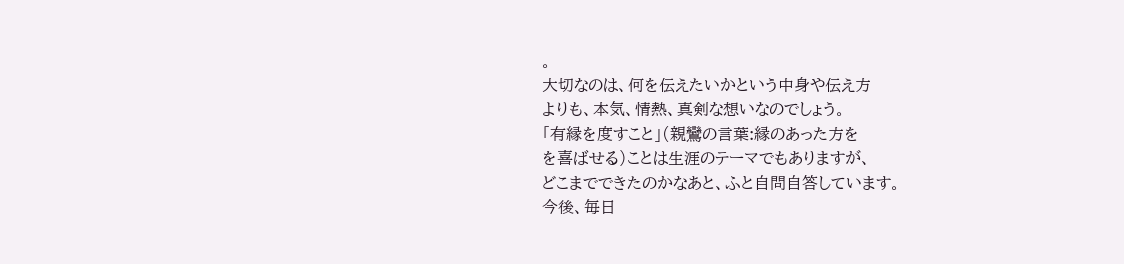。
大切なのは、何を伝えたいかという中身や伝え方
よりも、本気、情熱、真剣な想いなのでしょう。
「有縁を度すこと」(親鸞の言葉:縁のあった方を
を喜ばせる)ことは生涯のテーマでもありますが、
どこまでできたのかなあと、ふと自問自答しています。
今後、毎日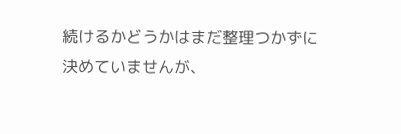続けるかどうかはまだ整理つかずに
決めていませんが、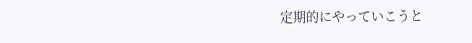定期的にやっていこうと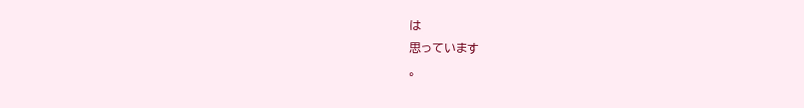は
思っています
。